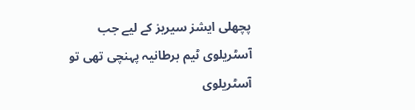پچھلی ایشز سیریز کے لیے جب آسٹریلوی ٹیم برطانیہ پہنچی تھی تو آسٹریلوی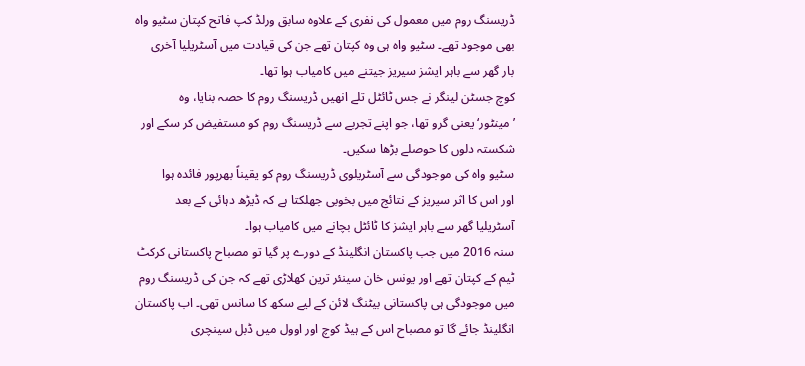ڈریسنگ روم میں معمول کی نفری کے علاوہ سابق ورلڈ کپ فاتح کپتان سٹیو واہ
بھی موجود تھے۔ سٹیو واہ ہی وہ کپتان تھے جن کی قیادت میں آسٹریلیا آخری
بار گھر سے باہر ایشز سیریز جیتنے میں کامیاب ہوا تھا۔
کوچ جسٹن لینگر نے جس ٹائٹل تلے انھیں ڈریسنگ روم کا حصہ بنایا، وہ
’مینٹور‘ یعنی گرو تھا، جو اپنے تجربے سے ڈریسنگ روم کو مستفیض کر سکے اور
شکستہ دلوں کا حوصلے بڑھا سکیں۔
سٹیو واہ کی موجودگی سے آسٹریلوی ڈریسنگ روم کو یقیناً بھرپور فائدہ ہوا
اور اس کا اثر سیریز کے نتائج میں بخوبی جھلکتا ہے کہ ڈیڑھ دہائی کے بعد
آسٹریلیا گھر سے باہر ایشز کا ٹائٹل بچانے میں کامیاب ہوا۔
سنہ 2016 میں جب پاکستان انگلینڈ کے دورے پر گیا تو مصباح پاکستانی کرکٹ
ٹیم کے کپتان تھے اور یونس خان سینئر ترین کھلاڑی تھے کہ جن کی ڈریسنگ روم
میں موجودگی ہی پاکستانی بیٹنگ لائن کے لیے سکھ کا سانس تھی۔ اب پاکستان
انگلینڈ جائے گا تو مصباح اس کے ہیڈ کوچ اور اوول میں ڈبل سینچری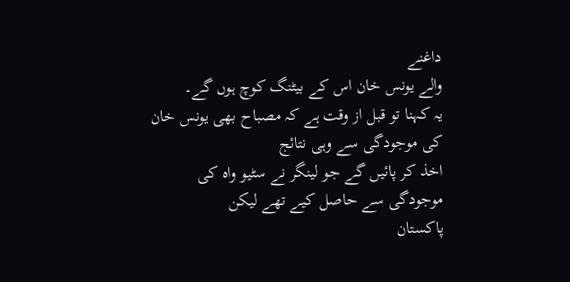داغنے
والے یونس خان اس کے بیٹنگ کوچ ہوں گے۔
یہ کہنا تو قبل از وقت ہے کہ مصباح بھی یونس خان کی موجودگی سے وہی نتائج
اخذ کر پائیں گے جو لینگر نے سٹیو واہ کی موجودگی سے حاصل کیے تھے لیکن
پاکستان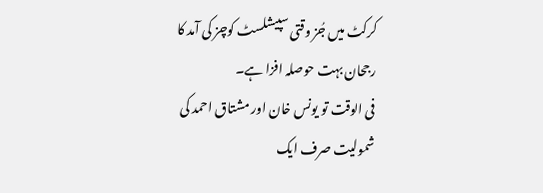کرکٹ میں جُز وقتی سپیشلسٹ کوچز کی آمد کا رجحان بہت حوصلہ افزا ہے۔
فی الوقت تو یونس خان اور مشتاق احمد کی شمولیت صرف ایک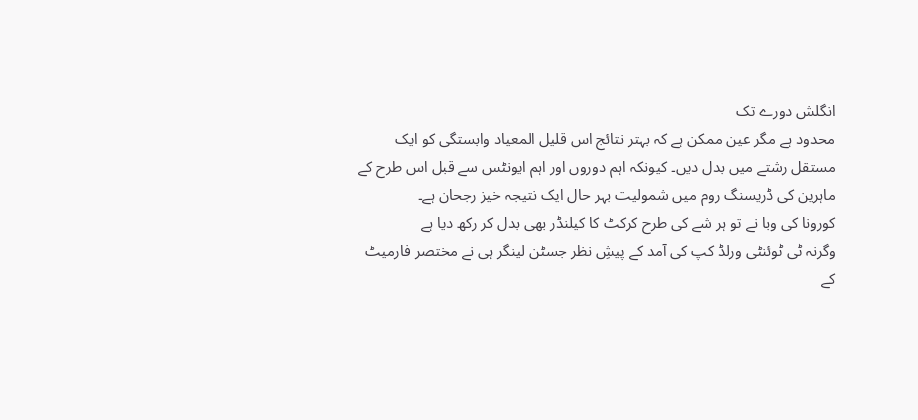انگلش دورے تک
محدود ہے مگر عین ممکن ہے کہ بہتر نتائج اس قلیل المعیاد وابستگی کو ایک
مستقل رشتے میں بدل دیں۔ کیونکہ اہم دوروں اور اہم ایونٹس سے قبل اس طرح کے
ماہرین کی ڈریسنگ روم میں شمولیت بہر حال ایک نتیجہ خیز رجحان ہے۔
کورونا کی وبا نے تو ہر شے کی طرح کرکٹ کا کیلنڈر بھی بدل کر رکھ دیا ہے
وگرنہ ٹی ٹوئنٹی ورلڈ کپ کی آمد کے پیشِ نظر جسٹن لینگر ہی نے مختصر فارمیٹ
کے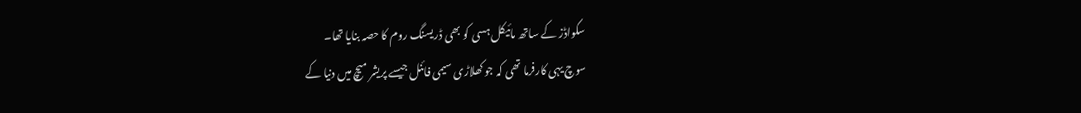سکواڈز کے ساتھ مائیکل ہسی کو بھی ڈریسنگ روم کا حصہ بنایا تھا۔
سوچ یہی کارفرما تھی کہ جو کھلاڑی سیمی فائنل جیسے پریشر میچ میں دنیا کے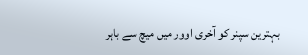بہترین سپنر کو آخری اوور میں میچ سے باہر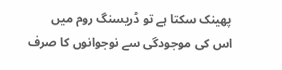پھینک سکتا ہے تو ڈریسنگ روم میں
اس کی موجودگی سے نوجوانوں کا صرف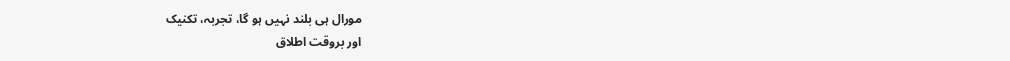مورال ہی بلند نہیں ہو گا، تجربہ، تکنیک
اور بروقت اطلاق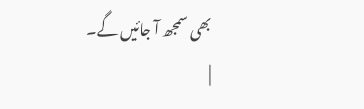بھی سمجھ آ جائیں گے۔
|